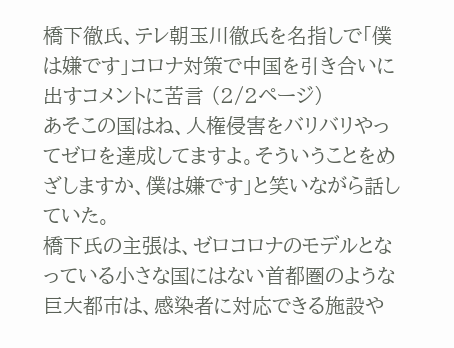橋下徹氏、テレ朝玉川徹氏を名指しで「僕は嫌です」コロナ対策で中国を引き合いに出すコメントに苦言 (2/2ページ)
あそこの国はね、人権侵害をバリバリやってゼロを達成してますよ。そういうことをめざしますか、僕は嫌です」と笑いながら話していた。
橋下氏の主張は、ゼロコロナのモデルとなっている小さな国にはない首都圏のような巨大都市は、感染者に対応できる施設や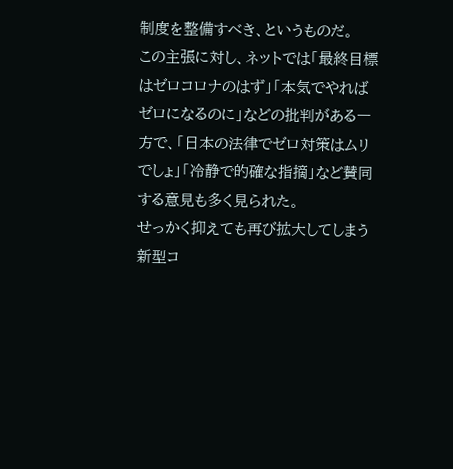制度を整備すべき、というものだ。
この主張に対し、ネットでは「最終目標はゼロコロナのはず」「本気でやればゼロになるのに」などの批判がある一方で、「日本の法律でゼロ対策はムリでしょ」「冷静で的確な指摘」など賛同する意見も多く見られた。
せっかく抑えても再び拡大してしまう新型コ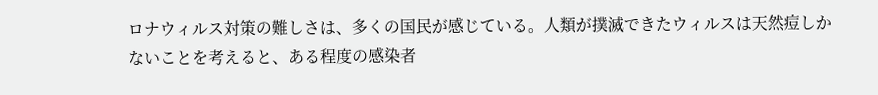ロナウィルス対策の難しさは、多くの国民が感じている。人類が撲滅できたウィルスは天然痘しかないことを考えると、ある程度の感染者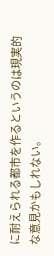に耐えられる都市を作るというのは現実的な意見かもしれない。